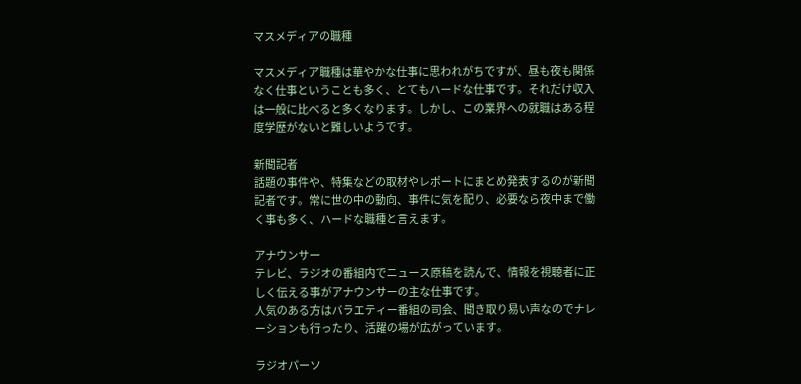マスメディアの職種

マスメディア職種は華やかな仕事に思われがちですが、昼も夜も関係なく仕事ということも多く、とてもハードな仕事です。それだけ収入は一般に比べると多くなります。しかし、この業界への就職はある程度学歴がないと難しいようです。

新聞記者
話題の事件や、特集などの取材やレポートにまとめ発表するのが新聞記者です。常に世の中の動向、事件に気を配り、必要なら夜中まで働く事も多く、ハードな職種と言えます。

アナウンサー
テレビ、ラジオの番組内でニュース原稿を読んで、情報を視聴者に正しく伝える事がアナウンサーの主な仕事です。
人気のある方はバラエティー番組の司会、聞き取り易い声なのでナレーションも行ったり、活躍の場が広がっています。

ラジオパーソ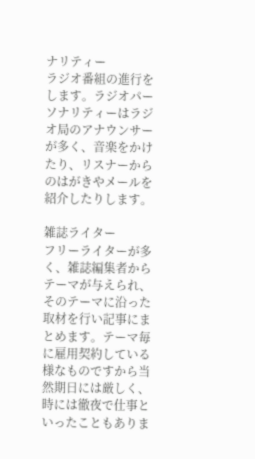ナリティー
ラジオ番組の進行をします。ラジオパーソナリティーはラジオ局のアナウンサーが多く、音楽をかけたり、リスナーからのはがきやメールを紹介したりします。

雑誌ライター
フリーライターが多く、雑誌編集者からテーマが与えられ、そのテーマに沿った取材を行い記事にまとめます。テーマ毎に雇用契約している様なものですから当然期日には厳しく、時には徹夜で仕事といったこともありま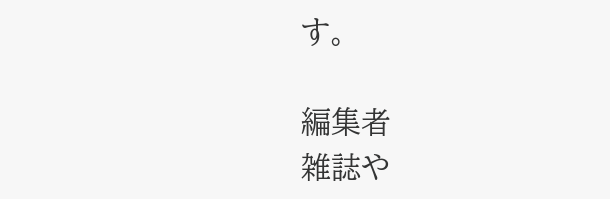す。

編集者
雑誌や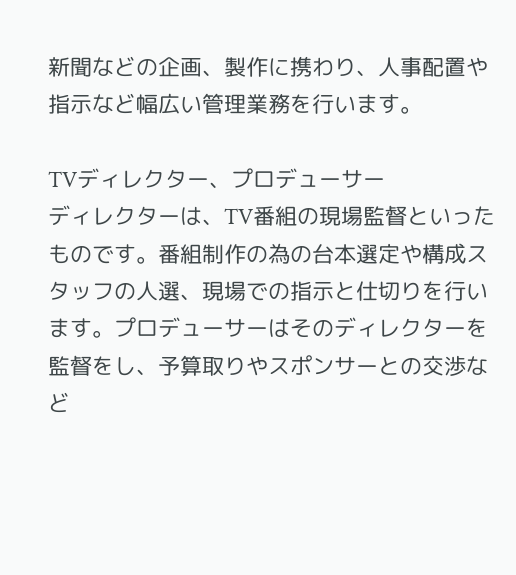新聞などの企画、製作に携わり、人事配置や指示など幅広い管理業務を行います。

TVディレクター、プロデューサー
ディレクターは、TV番組の現場監督といったものです。番組制作の為の台本選定や構成スタッフの人選、現場での指示と仕切りを行います。プロデューサーはそのディレクターを監督をし、予算取りやスポンサーとの交渉など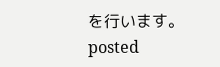を行います。
posted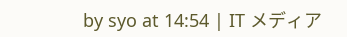by syo at 14:54 | IT メディア